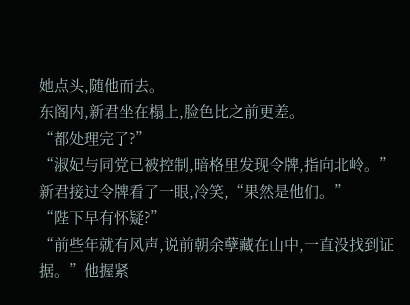她点头,随他而去。
东阁内,新君坐在榻上,脸色比之前更差。
“都处理完了?”
“淑妃与同党已被控制,暗格里发现令牌,指向北岭。”
新君接过令牌看了一眼,冷笑,“果然是他们。”
“陛下早有怀疑?”
“前些年就有风声,说前朝余孽藏在山中,一直没找到证据。”他握紧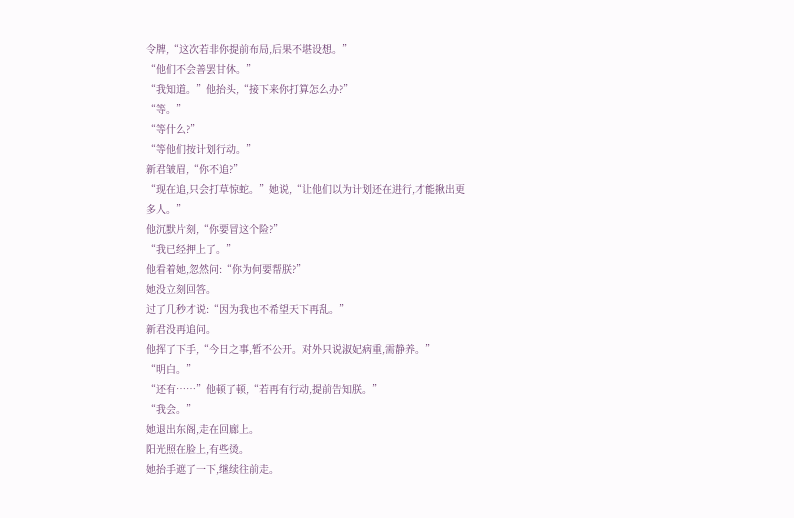令牌,“这次若非你提前布局,后果不堪设想。”
“他们不会善罢甘休。”
“我知道。”他抬头,“接下来你打算怎么办?”
“等。”
“等什么?”
“等他们按计划行动。”
新君皱眉,“你不追?”
“现在追,只会打草惊蛇。”她说,“让他们以为计划还在进行,才能揪出更多人。”
他沉默片刻,“你要冒这个险?”
“我已经押上了。”
他看着她,忽然问:“你为何要帮朕?”
她没立刻回答。
过了几秒才说:“因为我也不希望天下再乱。”
新君没再追问。
他挥了下手,“今日之事,暂不公开。对外只说淑妃病重,需静养。”
“明白。”
“还有……”他顿了顿,“若再有行动,提前告知朕。”
“我会。”
她退出东阁,走在回廊上。
阳光照在脸上,有些烫。
她抬手遮了一下,继续往前走。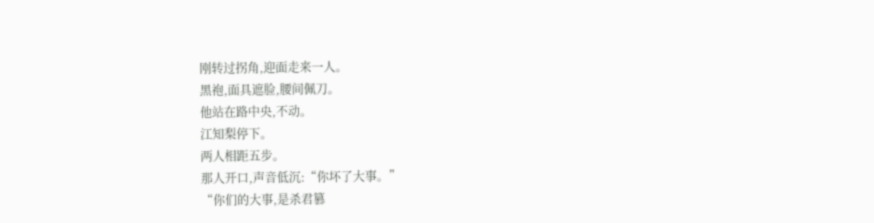刚转过拐角,迎面走来一人。
黑袍,面具遮脸,腰间佩刀。
他站在路中央,不动。
江知梨停下。
两人相距五步。
那人开口,声音低沉:“你坏了大事。”
“你们的大事,是杀君篡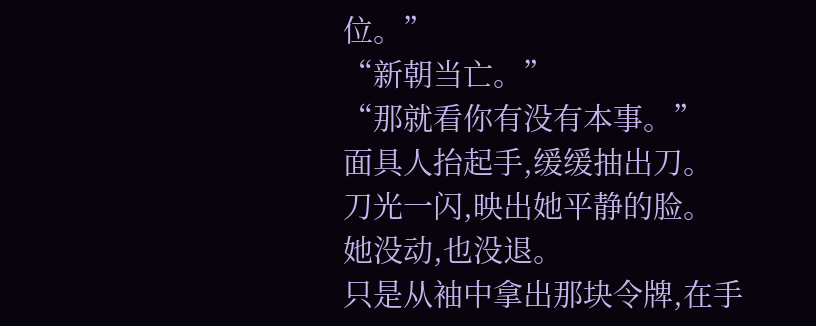位。”
“新朝当亡。”
“那就看你有没有本事。”
面具人抬起手,缓缓抽出刀。
刀光一闪,映出她平静的脸。
她没动,也没退。
只是从袖中拿出那块令牌,在手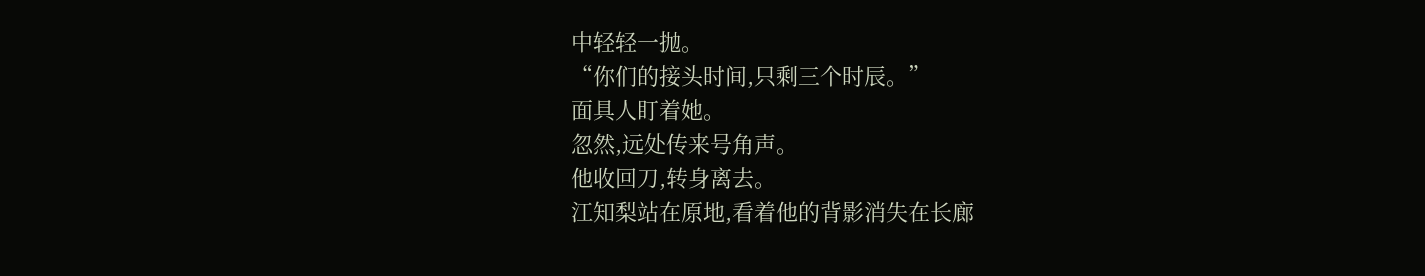中轻轻一抛。
“你们的接头时间,只剩三个时辰。”
面具人盯着她。
忽然,远处传来号角声。
他收回刀,转身离去。
江知梨站在原地,看着他的背影消失在长廊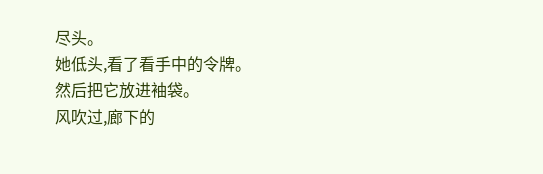尽头。
她低头,看了看手中的令牌。
然后把它放进袖袋。
风吹过,廊下的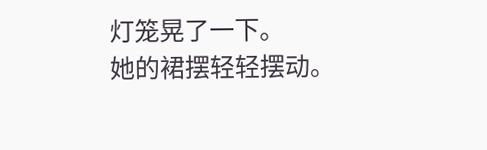灯笼晃了一下。
她的裙摆轻轻摆动。